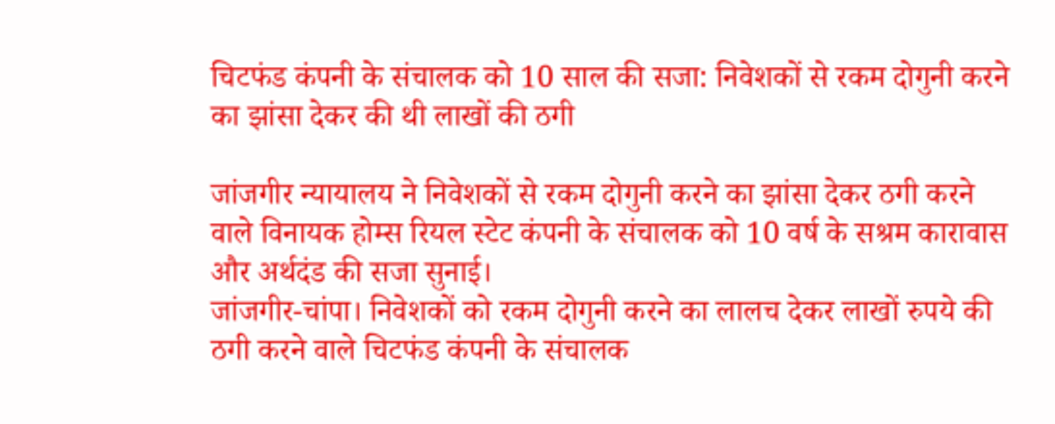चिटफंड कंपनी के संचालक को 10 साल की सजा: निवेशकों से रकम दोगुनी करने का झांसा देकर की थी लाखों की ठगी

जांजगीर न्यायालय ने निवेशकों से रकम दोगुनी करने का झांसा देकर ठगी करने वाले विनायक होम्स रियल स्टेट कंपनी के संचालक को 10 वर्ष के सश्रम कारावास और अर्थदंड की सजा सुनाई।
जांजगीर-चांपा। निवेशकों को रकम दोगुनी करने का लालच देकर लाखों रुपये की ठगी करने वाले चिटफंड कंपनी के संचालक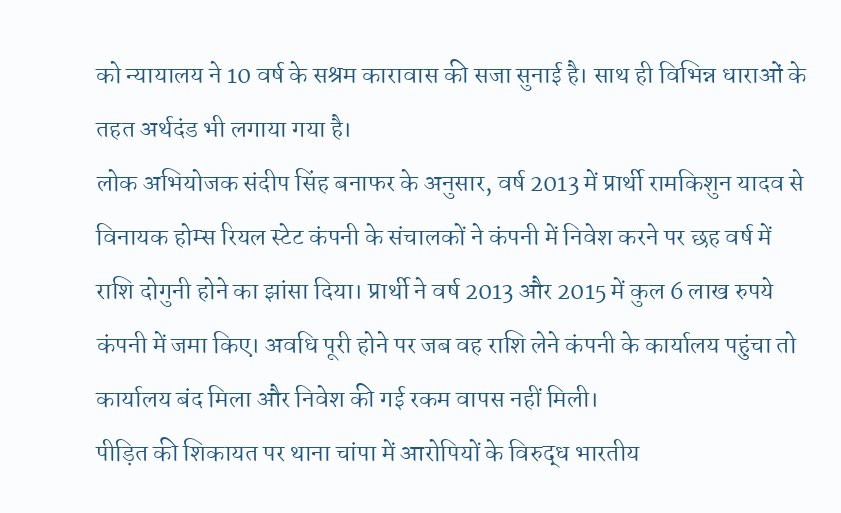को न्यायालय ने 10 वर्ष के सश्रम कारावास की सजा सुनाई है। साथ ही विभिन्न धाराओं के तहत अर्थदंड भी लगाया गया है।
लोक अभियोजक संदीप सिंह बनाफर के अनुसार, वर्ष 2013 में प्रार्थी रामकिशुन यादव से विनायक होम्स रियल स्टेट कंपनी के संचालकों ने कंपनी में निवेश करने पर छह वर्ष में राशि दोगुनी होने का झांसा दिया। प्रार्थी ने वर्ष 2013 और 2015 में कुल 6 लाख रुपये कंपनी में जमा किए। अवधि पूरी होने पर जब वह राशि लेने कंपनी के कार्यालय पहुंचा तो कार्यालय बंद मिला और निवेश की गई रकम वापस नहीं मिली।
पीड़ित की शिकायत पर थाना चांपा में आरोपियों के विरुद्ध भारतीय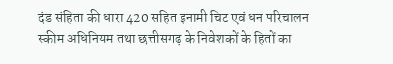दंड संहिता की धारा 420 सहित इनामी चिट एवं धन परिचालन स्कीम अधिनियम तथा छत्तीसगढ़ के निवेशकों के हितों का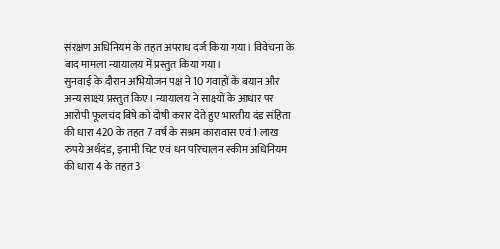संरक्षण अधिनियम के तहत अपराध दर्ज किया गया। विवेचना के बाद मामला न्यायालय में प्रस्तुत किया गया।
सुनवाई के दौरान अभियोजन पक्ष ने 10 गवाहों के बयान और अन्य साक्ष्य प्रस्तुत किए। न्यायालय ने साक्ष्यों के आधार पर आरोपी फूलचंद बिषे को दोषी करार देते हुए भारतीय दंड संहिता की धारा 420 के तहत 7 वर्ष के सश्रम कारावास एवं 1 लाख रुपये अर्थदंड, इनामी चिट एवं धन परिचालन स्कीम अधिनियम की धारा 4 के तहत 3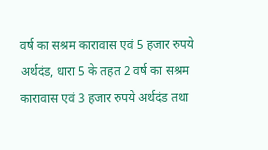वर्ष का सश्रम कारावास एवं 5 हजार रुपये अर्थदंड, धारा 5 के तहत 2 वर्ष का सश्रम कारावास एवं 3 हजार रुपये अर्थदंड तथा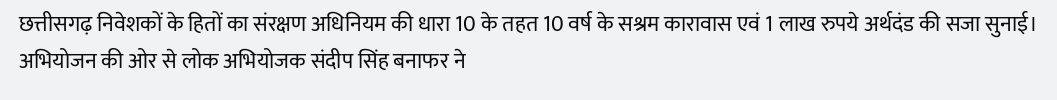छत्तीसगढ़ निवेशकों के हितों का संरक्षण अधिनियम की धारा 10 के तहत 10 वर्ष के सश्रम कारावास एवं 1 लाख रुपये अर्थदंड की सजा सुनाई।
अभियोजन की ओर से लोक अभियोजक संदीप सिंह बनाफर ने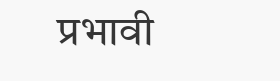प्रभावी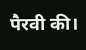पैरवी की।